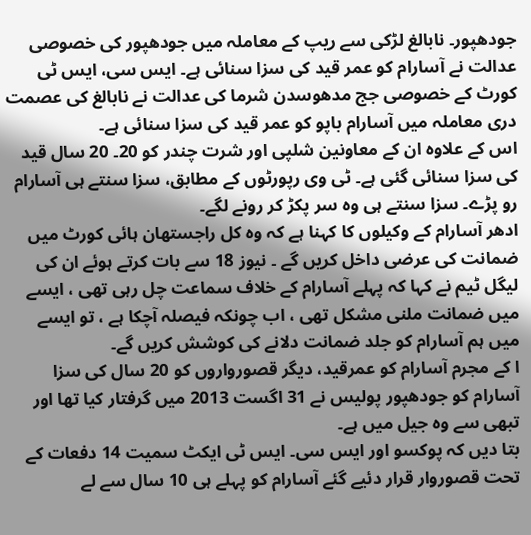جودھپور۔ نابالغ لڑکی سے ریپ کے معاملہ میں جودھپور کی خصوصی عدالت نے آسارام کو عمر قید کی سزا سنائی ہے۔ ایس سی، ایس ٹی کورٹ کے خصوصی جج مدھوسدن شرما کی عدالت نے نابالغ کی عصمت دری معاملہ میں آسارام باپو کو عمر قید کی سزا سنائی ہے۔
اس کے علاوہ ان کے معاونین شلپی اور شرت چندر کو 20۔ 20 سال قید کی سزا سنائی گئی ہے۔ ٹی وی رپورٹوں کے مطابق، سزا سنتے ہی آسارام رو پڑے۔ سزا سنتے ہی وہ سر پکڑ کر رونے لگے۔
ادھر آسارام کے وکیلوں کا کہنا ہے کہ وہ کل راجستھان ہائی کورٹ میں ضمانت کی عرضی داخل کریں گے ۔ نیوز 18 سے بات کرتے ہوئے ان کی لیگل ٹیم نے کہا کہ پہلے آسارام کے خلاف سماعت چل رہی تھی ، ایسے میں ضمانت ملنی مشکل تھی ، اب چونکہ فیصلہ آچکا ہے ، تو ایسے میں ہم آسارام کو جلد ضمانت دلانے کی کوشش کریں گے۔
ا کے مجرم آسارام کو عمرقید، دیگر قصورواروں کو 20 سال کی سزا
آسارام کو جودھپور پولیس نے 31 اگست 2013 میں گرفتار کیا تھا اور تبھی سے وہ جیل میں ہے۔
بتا دیں کہ پوکسو اور ایس سی۔ ایس ٹی ایکٹ سمیت 14 دفعات کے تحت قصوروار قرار دئیے گئے آسارام کو پہلے ہی 10 سال سے لے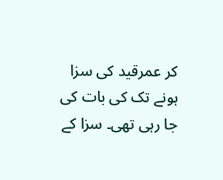کر عمرقید کی سزا ہونے تک کی بات کی جا رہی تھی۔ سزا کے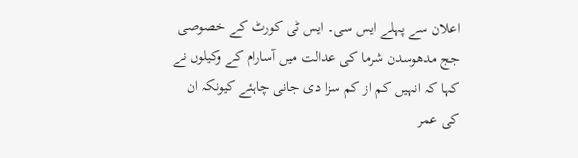اعلان سے پہلے ایس سی۔ ایس ٹی کورٹ کے خصوصی جج مدھوسدن شرما کی عدالت میں آسارام کے وکیلوں نے کہا کہ انہیں کم از کم سزا دی جانی چاہئے کیونکہ ان کی عمر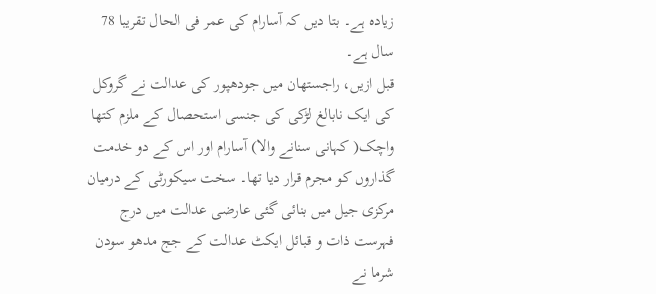زیادہ ہے۔ بتا دیں کہ آسارام کی عمر فی الحال تقریبا 78 سال ہے۔
قبل ازیں، راجستھان میں جودھپور کی عدالت نے گروكل کی ایک نابالغ لڑکی کی جنسی استحصال کے ملزم کتھا واچک( کہانی سنانے والا) آسارام اور اس کے دو خدمت گذاروں کو مجرم قرار دیا تھا۔ سخت سیکورٹی کے درمیان مرکزی جیل میں بنائی گئی عارضی عدالت میں درج فہرست ذات و قبائل ایکٹ عدالت کے جج مدھو سودن شرما نے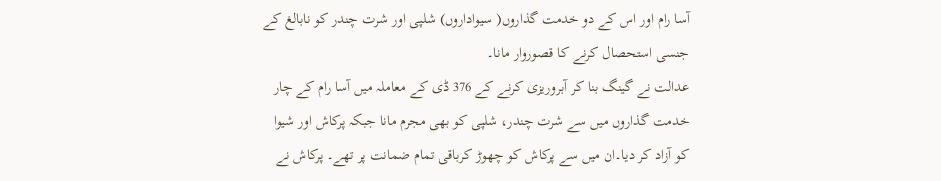آسا رام اور اس کے دو خدمت گذاروں( سیواداروں) شلپی اور شرت چندر کو نابالغ کے جنسی استحصال کرنے کا قصوروار مانا۔
عدالت نے گینگ بنا کر آبروریزی کرنے کے 376 ڈی کے معاملہ میں آسا رام کے چار خدمت گذاروں میں سے شرت چندر، شلپی کو بھی مجرم مانا جبکہ پرکاش اور شیوا کو آزاد کر دیا۔ان میں سے پرکاش کو چھوڑ کرباقی تمام ضمانت پر تھے۔ پرکاش نے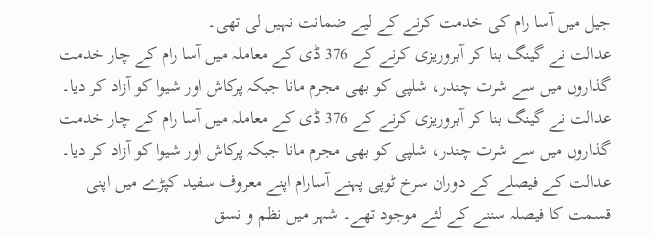جیل میں آسا رام کی خدمت کرنے کے لیے ضمانت نہیں لی تھی۔
عدالت نے گینگ بنا کر آبروریزی کرنے کے 376 ڈی کے معاملہ میں آسا رام کے چار خدمت گذاروں میں سے شرت چندر، شلپی کو بھی مجرم مانا جبکہ پرکاش اور شیوا کو آزاد کر دیا۔ عدالت نے گینگ بنا کر آبروریزی کرنے کے 376 ڈی کے معاملہ میں آسا رام کے چار خدمت گذاروں میں سے شرت چندر، شلپی کو بھی مجرم مانا جبکہ پرکاش اور شیوا کو آزاد کر دیا۔
عدالت کے فیصلے کے دوران سرخ ٹوپی پہنے آسارام اپنے معروف سفید کپڑے میں اپنی قسمت کا فیصلہ سننے کے لئے موجود تھے۔ شہر میں نظم و نسق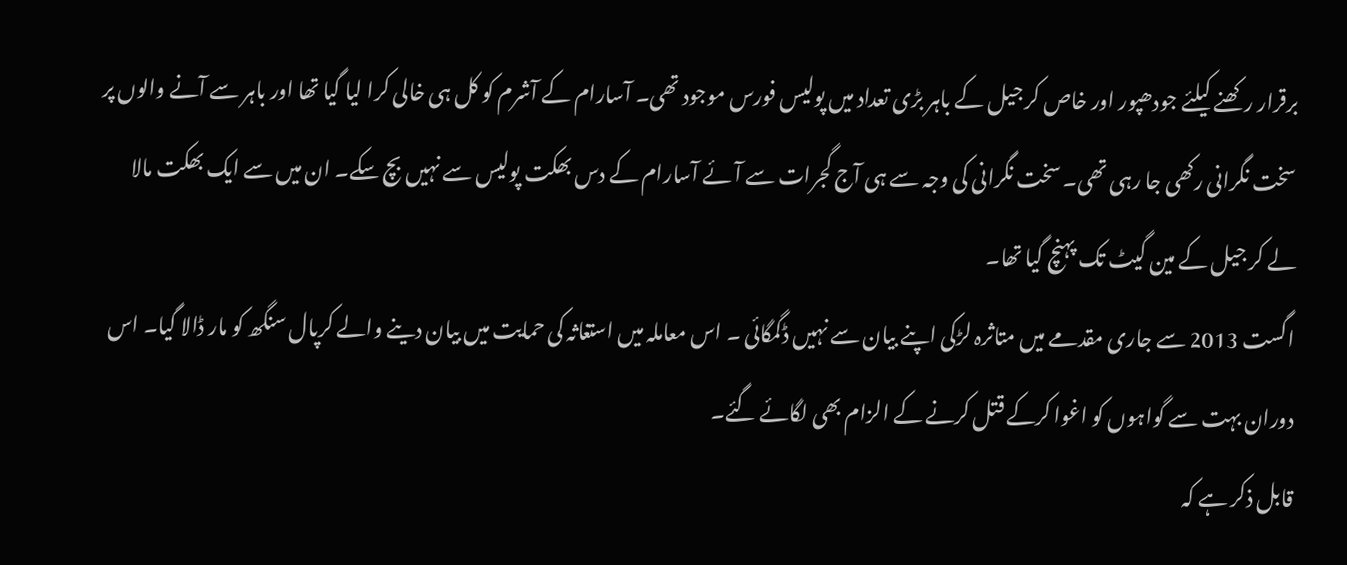برقرار رکھنے کیلئے جودھپور اور خاص کر جیل کے باہر بڑی تعداد میں پولیس فورس موجود تھی۔ آسارام کے آشرم کو کل ہی خالی کرا لیا گیا تھا اور باہر سے آنے والوں پر سخت نگرانی رکھی جا رہی تھی۔ سخت نگرانی کی وجہ سے ہی آج گجرات سے آئے آسارام کے دس بھکت پولیس سے نہیں بچ سکے۔ ان میں سے ایک بھکت مالا لے کر جیل کے مین گیٹ تک پہنچ گیا تھا۔
اگست 2013 سے جاری مقدمے میں متاثرہ لڑکی اپنے بیان سے نہیں ڈگمگائی ۔ اس معاملہ میں استغاثہ کی حمایت میں بیان دینے والے کرپال سنگھ کو مار ڈالا گیا۔ اس دوران بہت سے گواہوں کو اغوا کرکے قتل کرنے کے الزام بھی لگائے گئے۔
قابل ذکر ہے کہ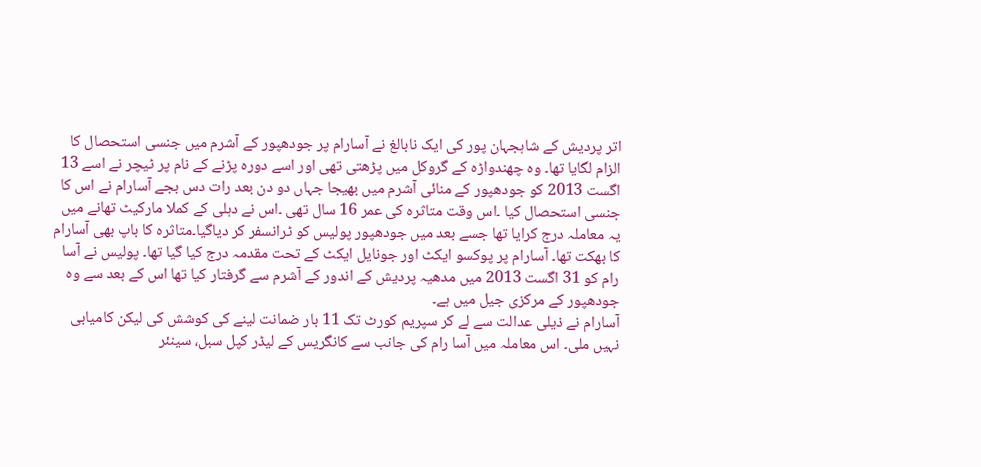اتر پردیش کے شاہجہان پور کی ایک نابالغ نے آسارام پر جودھپور کے آشرم میں جنسی استحصال کا الزام لگایا تھا۔ وہ چھندواڑہ کے گروكل میں پڑھتی تھی اور اسے دورہ پڑنے کے نام پر ٹیچر نے اسے 13 اگست 2013 کو جودھپور کے منائی آشرم میں بھیجا جہاں دو دن بعد رات دس بجے آسارام نے اس کا جنسی استحصال کیا ۔اس وقت متاثرہ کی عمر 16 سال تھی ۔اس نے دہلی کے کملا مارکیٹ تھانے میں یہ معاملہ درج کرایا تھا جسے بعد میں جودھپور پولیس کو ٹرانسفر کر دياگيا۔متاثرہ کا باپ بھی آسارام کا بھکت تھا۔ آسارام پر پوكسو ایکٹ اور جونايل ایکٹ کے تحت مقدمہ درج کیا گیا تھا۔ پولیس نے آسا رام کو 31 اگست 2013 میں مدھیہ پردیش کے اندور کے آشرم سے گرفتار کیا تھا اس کے بعد سے وہ جودھپور کے مرکزی جیل میں ہے۔
آسارام نے ذیلی عدالت سے لے کر سپریم کورٹ تک 11 بار ضمانت لینے کی کوشش کی لیکن کامیابی نہیں ملی۔ اس معاملہ میں آسا رام کی جانب سے کانگریس کے لیڈر کپل سبل، سینئر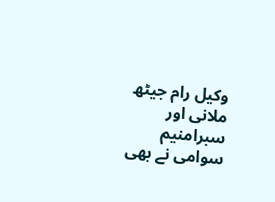وکیل رام جیٹھ ملانی اور سبرامنیم سوامی نے بھی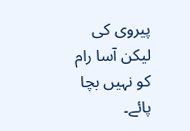پیروی کی لیکن آسا رام کو نہیں بچا پائے۔